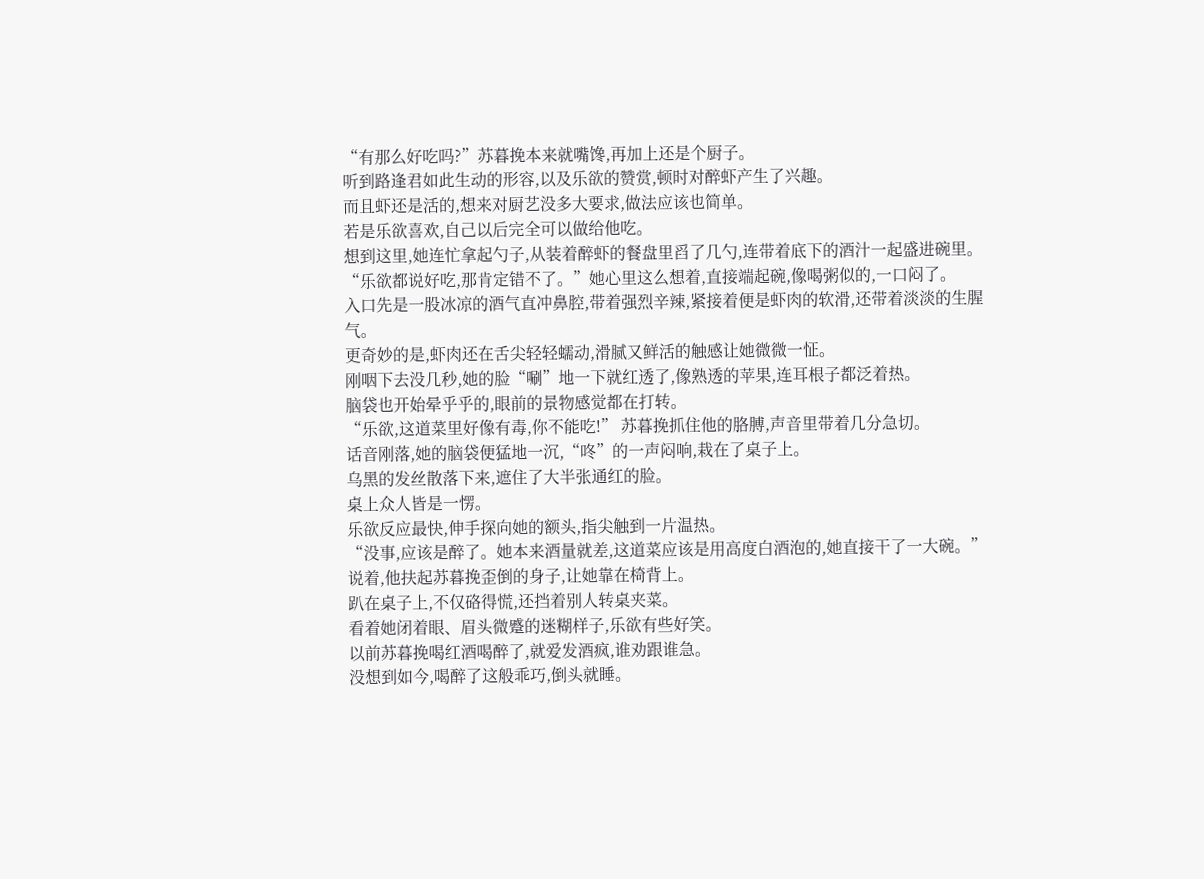“有那么好吃吗?”苏暮挽本来就嘴馋,再加上还是个厨子。
听到路逢君如此生动的形容,以及乐欲的赞赏,顿时对醉虾产生了兴趣。
而且虾还是活的,想来对厨艺没多大要求,做法应该也简单。
若是乐欲喜欢,自己以后完全可以做给他吃。
想到这里,她连忙拿起勺子,从装着醉虾的餐盘里舀了几勺,连带着底下的酒汁一起盛进碗里。
“乐欲都说好吃,那肯定错不了。”她心里这么想着,直接端起碗,像喝粥似的,一口闷了。
入口先是一股冰凉的酒气直冲鼻腔,带着强烈辛辣,紧接着便是虾肉的软滑,还带着淡淡的生腥气。
更奇妙的是,虾肉还在舌尖轻轻蠕动,滑腻又鲜活的触感让她微微一怔。
刚咽下去没几秒,她的脸“唰”地一下就红透了,像熟透的苹果,连耳根子都泛着热。
脑袋也开始晕乎乎的,眼前的景物感觉都在打转。
“乐欲,这道菜里好像有毒,你不能吃!” 苏暮挽抓住他的胳膊,声音里带着几分急切。
话音刚落,她的脑袋便猛地一沉,“咚”的一声闷响,栽在了桌子上。
乌黑的发丝散落下来,遮住了大半张通红的脸。
桌上众人皆是一愣。
乐欲反应最快,伸手探向她的额头,指尖触到一片温热。
“没事,应该是醉了。她本来酒量就差,这道菜应该是用高度白酒泡的,她直接干了一大碗。”
说着,他扶起苏暮挽歪倒的身子,让她靠在椅背上。
趴在桌子上,不仅硌得慌,还挡着别人转桌夹菜。
看着她闭着眼、眉头微蹙的迷糊样子,乐欲有些好笑。
以前苏暮挽喝红酒喝醉了,就爱发酒疯,谁劝跟谁急。
没想到如今,喝醉了这般乖巧,倒头就睡。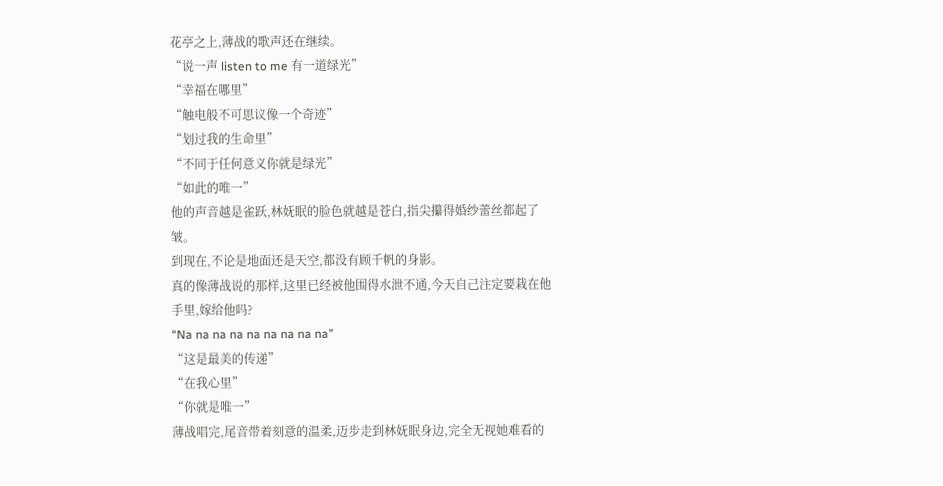花亭之上,薄战的歌声还在继续。
“说一声 listen to me 有一道绿光”
“幸福在哪里”
“触电般不可思议像一个奇迹”
“划过我的生命里”
“不同于任何意义你就是绿光”
“如此的唯一”
他的声音越是雀跃,林妩眠的脸色就越是苍白,指尖攥得婚纱蕾丝都起了皱。
到现在,不论是地面还是天空,都没有顾千帆的身影。
真的像薄战说的那样,这里已经被他围得水泄不通,今天自己注定要栽在他手里,嫁给他吗?
“Na na na na na na na na na”
“这是最美的传递”
“在我心里”
“你就是唯一”
薄战唱完,尾音带着刻意的温柔,迈步走到林妩眠身边,完全无视她难看的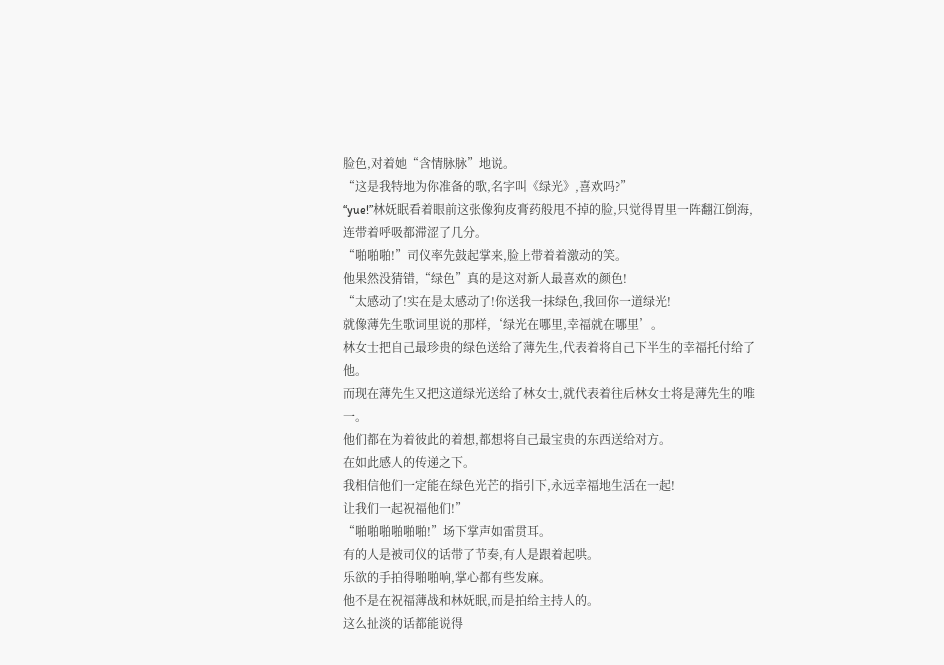脸色,对着她“含情脉脉”地说。
“这是我特地为你准备的歌,名字叫《绿光》,喜欢吗?”
“yue!”林妩眠看着眼前这张像狗皮膏药般甩不掉的脸,只觉得胃里一阵翻江倒海,连带着呼吸都滞涩了几分。
“啪啪啪!”司仪率先鼓起掌来,脸上带着着激动的笑。
他果然没猜错,“绿色”真的是这对新人最喜欢的颜色!
“太感动了!实在是太感动了!你送我一抹绿色,我回你一道绿光!
就像薄先生歌词里说的那样,‘绿光在哪里,幸福就在哪里’。
林女士把自己最珍贵的绿色送给了薄先生,代表着将自己下半生的幸福托付给了他。
而现在薄先生又把这道绿光送给了林女士,就代表着往后林女士将是薄先生的唯一。
他们都在为着彼此的着想,都想将自己最宝贵的东西送给对方。
在如此感人的传递之下。
我相信他们一定能在绿色光芒的指引下,永远幸福地生活在一起!
让我们一起祝福他们!”
“啪啪啪啪啪啪!”场下掌声如雷贯耳。
有的人是被司仪的话带了节奏,有人是跟着起哄。
乐欲的手拍得啪啪响,掌心都有些发麻。
他不是在祝福薄战和林妩眠,而是拍给主持人的。
这么扯淡的话都能说得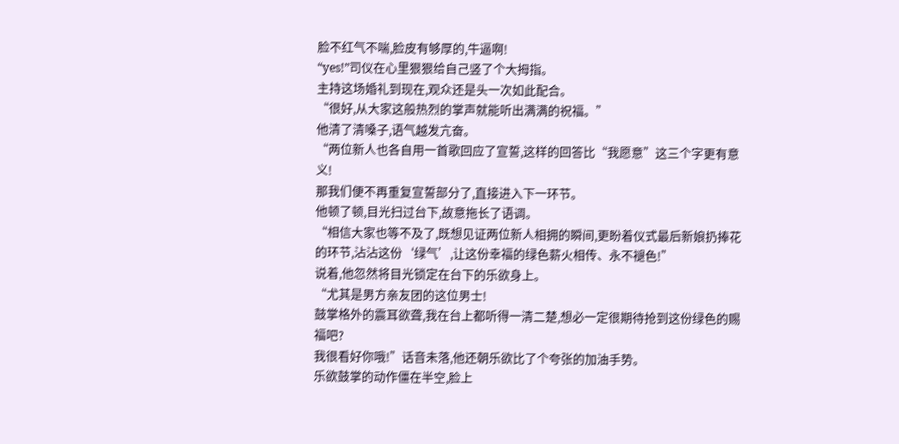脸不红气不喘,脸皮有够厚的,牛逼啊!
“yes!”司仪在心里狠狠给自己竖了个大拇指。
主持这场婚礼到现在,观众还是头一次如此配合。
“很好,从大家这般热烈的掌声就能听出满满的祝福。”
他清了清嗓子,语气越发亢奋。
“两位新人也各自用一首歌回应了宣誓,这样的回答比“我愿意”这三个字更有意义!
那我们便不再重复宣誓部分了,直接进入下一环节。
他顿了顿,目光扫过台下,故意拖长了语调。
“相信大家也等不及了,既想见证两位新人相拥的瞬间,更盼着仪式最后新娘扔捧花的环节,沾沾这份‘绿气’,让这份幸福的绿色薪火相传、永不褪色!”
说着,他忽然将目光锁定在台下的乐欲身上。
“尤其是男方亲友团的这位男士!
鼓掌格外的震耳欲聋,我在台上都听得一清二楚,想必一定很期待抢到这份绿色的赐福吧?
我很看好你哦!”话音未落,他还朝乐欲比了个夸张的加油手势。
乐欲鼓掌的动作僵在半空,脸上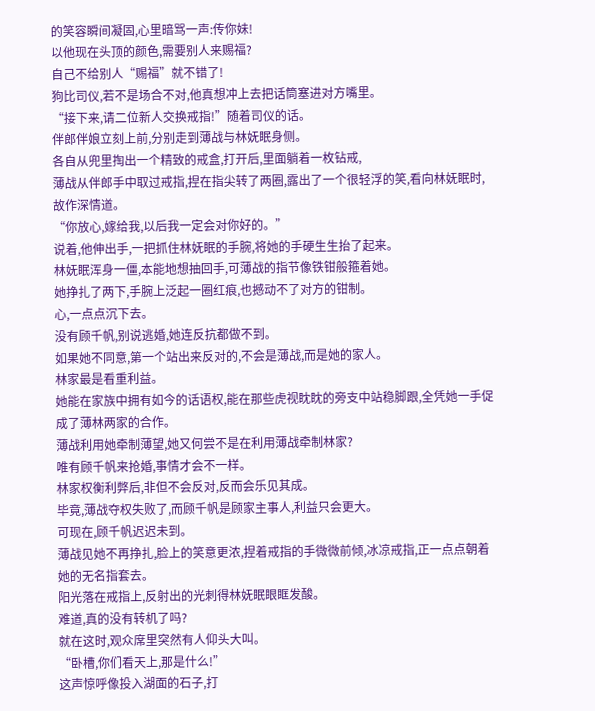的笑容瞬间凝固,心里暗骂一声:传你妹!
以他现在头顶的颜色,需要别人来赐福?
自己不给别人“赐福”就不错了!
狗比司仪,若不是场合不对,他真想冲上去把话筒塞进对方嘴里。
“接下来,请二位新人交换戒指!”随着司仪的话。
伴郎伴娘立刻上前,分别走到薄战与林妩眠身侧。
各自从兜里掏出一个精致的戒盒,打开后,里面躺着一枚钻戒,
薄战从伴郎手中取过戒指,捏在指尖转了两圈,露出了一个很轻浮的笑,看向林妩眠时,故作深情道。
“你放心,嫁给我,以后我一定会对你好的。”
说着,他伸出手,一把抓住林妩眠的手腕,将她的手硬生生抬了起来。
林妩眠浑身一僵,本能地想抽回手,可薄战的指节像铁钳般箍着她。
她挣扎了两下,手腕上泛起一圈红痕,也撼动不了对方的钳制。
心,一点点沉下去。
没有顾千帆,别说逃婚,她连反抗都做不到。
如果她不同意,第一个站出来反对的,不会是薄战,而是她的家人。
林家最是看重利益。
她能在家族中拥有如今的话语权,能在那些虎视眈眈的旁支中站稳脚跟,全凭她一手促成了薄林两家的合作。
薄战利用她牵制薄望,她又何尝不是在利用薄战牵制林家?
唯有顾千帆来抢婚,事情才会不一样。
林家权衡利弊后,非但不会反对,反而会乐见其成。
毕竟,薄战夺权失败了,而顾千帆是顾家主事人,利益只会更大。
可现在,顾千帆迟迟未到。
薄战见她不再挣扎,脸上的笑意更浓,捏着戒指的手微微前倾,冰凉戒指,正一点点朝着她的无名指套去。
阳光落在戒指上,反射出的光刺得林妩眠眼眶发酸。
难道,真的没有转机了吗?
就在这时,观众席里突然有人仰头大叫。
“卧槽,你们看天上,那是什么!”
这声惊呼像投入湖面的石子,打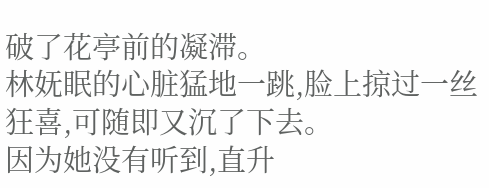破了花亭前的凝滞。
林妩眠的心脏猛地一跳,脸上掠过一丝狂喜,可随即又沉了下去。
因为她没有听到,直升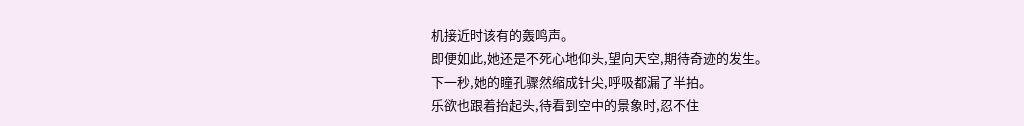机接近时该有的轰鸣声。
即便如此,她还是不死心地仰头,望向天空,期待奇迹的发生。
下一秒,她的瞳孔骤然缩成针尖,呼吸都漏了半拍。
乐欲也跟着抬起头,待看到空中的景象时,忍不住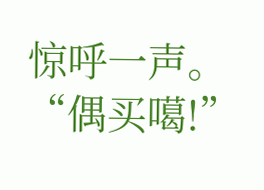惊呼一声。
“偶买噶!”